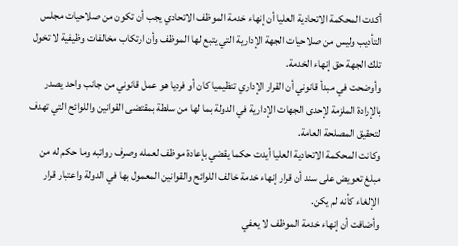أكدت المحكمة الاتحادية العليا أن إنهاء خدمة الموظف الاتحادي يجب أن تكون من صلاحيات مجلس التأديب وليس من صلاحيات الجهة الإدارية التي يتبع لها الموظف وأن ارتكاب مخالفات وظيفية لا تخول تلك الجهة حق إنهاء الخدمة.
وأوضحت في مبدأ قانوني أن القرار الإداري تنظيميا كان أو فرديا هو عمل قانوني من جانب واحد يصدر بالإرادة الملزمة لإحدى الجهات الإدارية في الدولة بما لها من سلطة بمقتضى القوانين واللوائح التي تهدف لتحقيق المصلحة العامة.
وكانت المحكمة الاتحادية العليا أيدت حكما يقضي بإعادة موظف لعمله وصرف رواتبه وما حكم له من مبلغ تعويض على سند أن قرار إنهاء خدمة خالف اللوائح والقوانين المعمول بها في الدولة واعتبار قرار الإلغاء كأنه لم يكن.
وأضافت أن إنهاء خدمة الموظف لا يعفي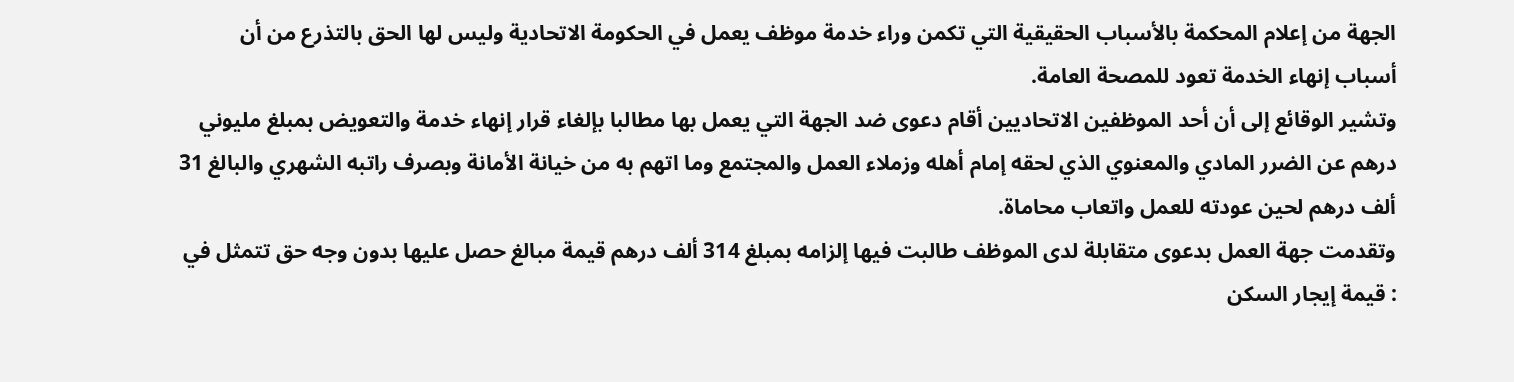الجهة من إعلام المحكمة بالأسباب الحقيقية التي تكمن وراء خدمة موظف يعمل في الحكومة الاتحادية وليس لها الحق بالتذرع من أن أسباب إنهاء الخدمة تعود للمصحة العامة.
وتشير الوقائع إلى أن أحد الموظفين الاتحاديين أقام دعوى ضد الجهة التي يعمل بها مطالبا بإلغاء قرار إنهاء خدمة والتعويض بمبلغ مليوني درهم عن الضرر المادي والمعنوي الذي لحقه إمام أهله وزملاء العمل والمجتمع وما اتهم به من خيانة الأمانة وبصرف راتبه الشهري والبالغ 31 ألف درهم لحين عودته للعمل واتعاب محاماة.
وتقدمت جهة العمل بدعوى متقابلة لدى الموظف طالبت فيها إلزامه بمبلغ 314 ألف درهم قيمة مبالغ حصل عليها بدون وجه حق تتمثل في : قيمة إيجار السكن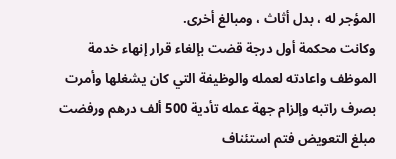المؤجر له ، بدل أثاث ، ومبالغ أخرى.
وكانت محكمة أول درجة قضت بإلغاء قرار إنهاء خدمة الموظف واعادته لعمله والوظيفة التي كان يشغلها وأمرت بصرف راتبه وإلزام جهة عمله تأدية 500 ألف درهم ورفضت مبلغ التعويض فتم استئناف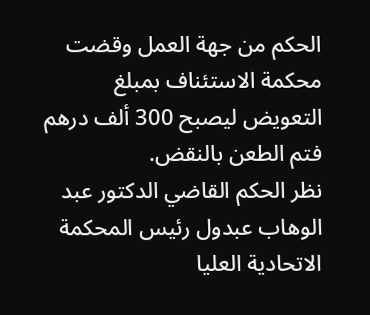الحكم من جهة العمل وقضت محكمة الاستئناف بمبلغ التعويض ليصبح 300 ألف درهم فتم الطعن بالنقض.
نظر الحكم القاضي الدكتور عبد الوهاب عبدول رئيس المحكمة الاتحادية العليا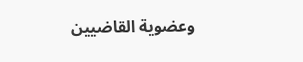وعضوية القاضيين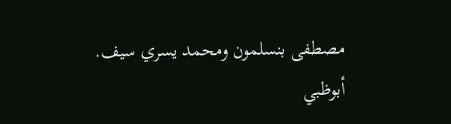مصطفى بنسلمون ومحمد يسري سيف.
أبوظبي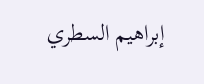إبراهيم السطري